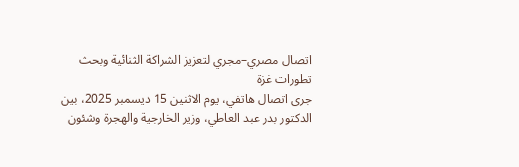اتصال مصري–مجري لتعزيز الشراكة الثنائية وبحث تطورات غزة
جرى اتصال هاتفي، يوم الاثنين 15 ديسمبر 2025، بين الدكتور بدر عبد العاطي، وزير الخارجية والهجرة وشئون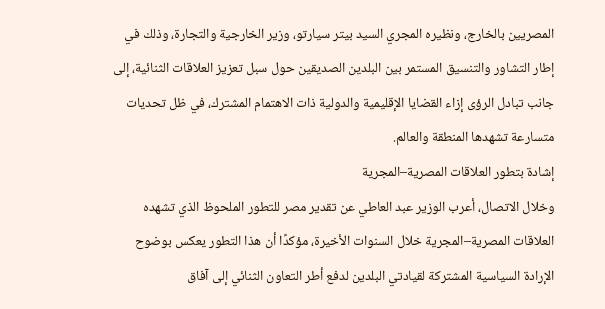المصريين بالخارج، ونظيره المجري السيد بيتر سيارتو، وزير الخارجية والتجارة، وذلك في إطار التشاور والتنسيق المستمر بين البلدين الصديقين حول سبل تعزيز العلاقات الثنائية، إلى جانب تبادل الرؤى إزاء القضايا الإقليمية والدولية ذات الاهتمام المشترك، في ظل تحديات متسارعة تشهدها المنطقة والعالم.
إشادة بتطور العلاقات المصرية–المجرية
وخلال الاتصال، أعرب الوزير عبد العاطي عن تقدير مصر للتطور الملحوظ الذي تشهده العلاقات المصرية–المجرية خلال السنوات الأخيرة، مؤكدًا أن هذا التطور يعكس بوضوح الإرادة السياسية المشتركة لقيادتي البلدين لدفع أطر التعاون الثنائي إلى آفاق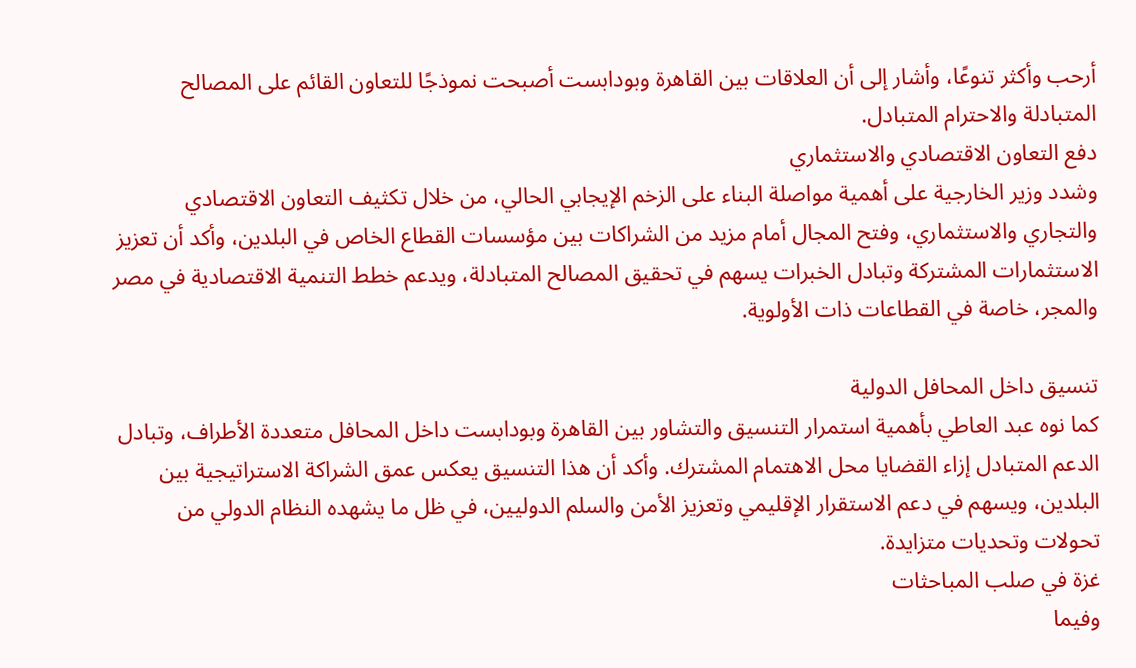أرحب وأكثر تنوعًا، وأشار إلى أن العلاقات بين القاهرة وبودابست أصبحت نموذجًا للتعاون القائم على المصالح المتبادلة والاحترام المتبادل.
دفع التعاون الاقتصادي والاستثماري
وشدد وزير الخارجية على أهمية مواصلة البناء على الزخم الإيجابي الحالي، من خلال تكثيف التعاون الاقتصادي والتجاري والاستثماري، وفتح المجال أمام مزيد من الشراكات بين مؤسسات القطاع الخاص في البلدين، وأكد أن تعزيز الاستثمارات المشتركة وتبادل الخبرات يسهم في تحقيق المصالح المتبادلة، ويدعم خطط التنمية الاقتصادية في مصر والمجر، خاصة في القطاعات ذات الأولوية.

تنسيق داخل المحافل الدولية
كما نوه عبد العاطي بأهمية استمرار التنسيق والتشاور بين القاهرة وبودابست داخل المحافل متعددة الأطراف، وتبادل الدعم المتبادل إزاء القضايا محل الاهتمام المشترك. وأكد أن هذا التنسيق يعكس عمق الشراكة الاستراتيجية بين البلدين، ويسهم في دعم الاستقرار الإقليمي وتعزيز الأمن والسلم الدوليين، في ظل ما يشهده النظام الدولي من تحولات وتحديات متزايدة.
غزة في صلب المباحثات
وفيما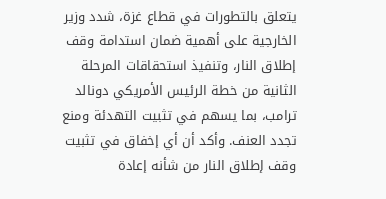يتعلق بالتطورات في قطاع غزة، شدد وزير الخارجية على أهمية ضمان استدامة وقف إطلاق النار، وتنفيذ استحقاقات المرحلة الثانية من خطة الرئيس الأمريكي دونالد ترامب، بما يسهم في تثبيت التهدئة ومنع تجدد العنف. وأكد أن أي إخفاق في تثبيت وقف إطلاق النار من شأنه إعادة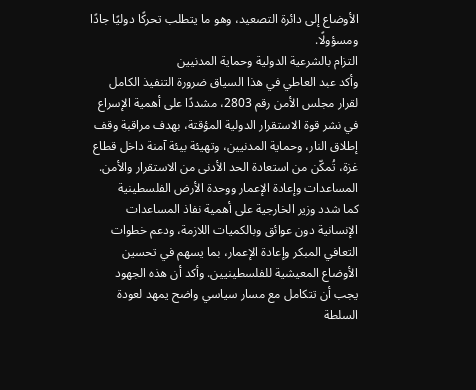الأوضاع إلى دائرة التصعيد، وهو ما يتطلب تحركًا دوليًا جادًا ومسؤولًا.
التزام بالشرعية الدولية وحماية المدنيين
وأكد عبد العاطي في هذا السياق ضرورة التنفيذ الكامل لقرار مجلس الأمن رقم 2803، مشددًا على أهمية الإسراع في نشر قوة الاستقرار الدولية المؤقتة، بهدف مراقبة وقف إطلاق النار، وحماية المدنيين، وتهيئة بيئة آمنة داخل قطاع غزة، تُمكّن من استعادة الحد الأدنى من الاستقرار والأمن.
المساعدات وإعادة الإعمار ووحدة الأرض الفلسطينية
كما شدد وزير الخارجية على أهمية نفاذ المساعدات الإنسانية دون عوائق وبالكميات اللازمة، ودعم خطوات التعافي المبكر وإعادة الإعمار، بما يسهم في تحسين الأوضاع المعيشية للفلسطينيين. وأكد أن هذه الجهود يجب أن تتكامل مع مسار سياسي واضح يمهد لعودة السلطة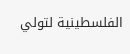الفلسطينية لتولي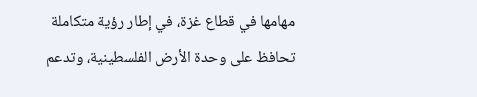مهامها في قطاع غزة، في إطار رؤية متكاملة تحافظ على وحدة الأرض الفلسطينية، وتدعم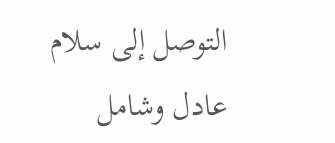التوصل إلى سلام عادل وشامل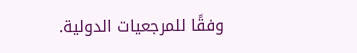وفقًا للمرجعيات الدولية.